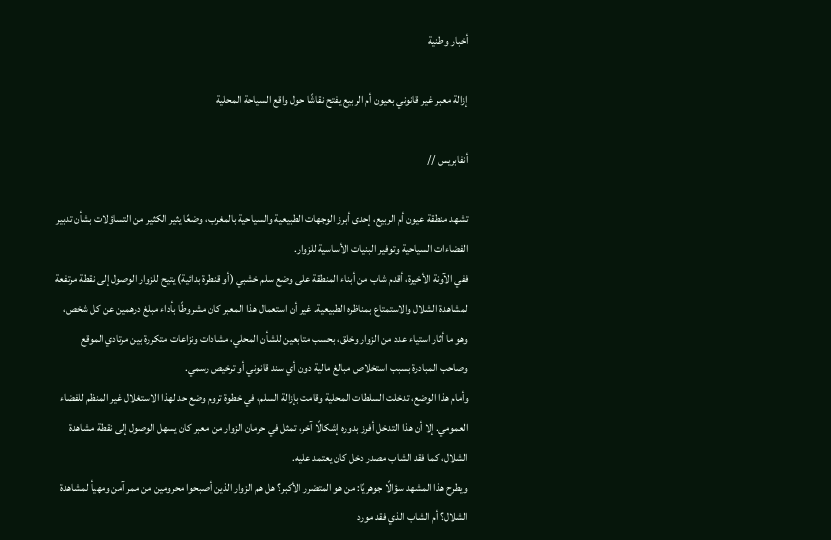أخبار وطنية

إزالة معبر غير قانوني بعيون أم الربيع يفتح نقاشًا حول واقع السياحة المحلية

أنفابريس //

تشهد منطقة عيون أم الربيع، إحدى أبرز الوجهات الطبيعية والسياحية بالمغرب، وضعًا يثير الكثير من التساؤلات بشأن تدبير الفضاءات السياحية وتوفير البنيات الأساسية للزوار.
ففي الآونة الأخيرة، أقدم شاب من أبناء المنطقة على وضع سلم خشبي (أو قنطرة بدائية) يتيح للزوار الوصول إلى نقطة مرتفعة لمشاهدة الشلال والاستمتاع بمناظره الطبيعية. غير أن استعمال هذا المعبر كان مشروطًا بأداء مبلغ درهمين عن كل شخص، وهو ما أثار استياء عدد من الزوار وخلق، بحسب متابعين للشأن المحلي، مشادات ونزاعات متكررة بين مرتادي الموقع وصاحب المبادرة بسبب استخلاص مبالغ مالية دون أي سند قانوني أو ترخيص رسمي.
وأمام هذا الوضع، تدخلت السلطات المحلية وقامت بإزالة السلم، في خطوة تروم وضع حد لهذا الاستغلال غير المنظم للفضاء العمومي. إلا أن هذا التدخل أفرز بدوره إشكالًا آخر، تمثل في حرمان الزوار من معبر كان يسهل الوصول إلى نقطة مشاهدة الشلال، كما فقد الشاب مصدر دخل كان يعتمد عليه.
ويطرح هذا المشهد سؤالًا جوهريًا: من هو المتضرر الأكبر؟ هل هم الزوار الذين أصبحوا محرومين من ممر آمن ومهيأ لمشاهدة الشلال؟ أم الشاب الذي فقد مورد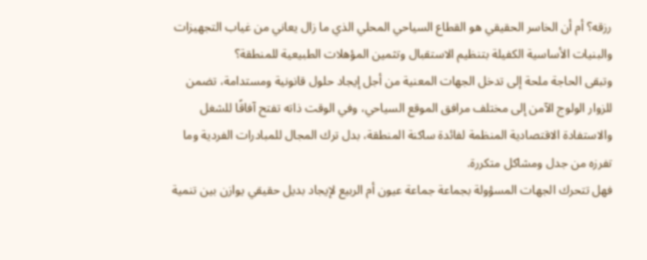رزقه؟ أم أن الخاسر الحقيقي هو القطاع السياحي المحلي الذي ما زال يعاني من غياب التجهيزات والبنيات الأساسية الكفيلة بتنظيم الاستقبال وتثمين المؤهلات الطبيعية للمنطقة؟
وتبقى الحاجة ملحة إلى تدخل الجهات المعنية من أجل إيجاد حلول قانونية ومستدامة، تضمن للزوار الولوج الآمن إلى مختلف مرافق الموقع السياحي، وفي الوقت ذاته تفتح آفاقًا للشغل والاستفادة الاقتصادية المنظمة لفائدة ساكنة المنطقة، بدل ترك المجال للمبادرات الفردية وما تفرزه من جدل ومشاكل متكررة.
فهل تتحرك الجهات المسؤولة بجماعة جماعة عيون أم الربيع لإيجاد بديل حقيقي يوازن بين تنمية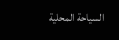السياحة المحلية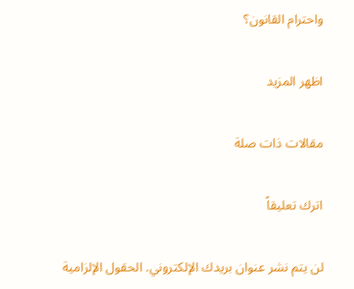واحترام القانون؟

اظهر المزيد

مقالات ذات صلة

اترك تعليقاً

لن يتم نشر عنوان بريدك الإلكتروني. الحقول الإلزامية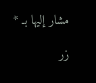مشار إليها بـ *

زر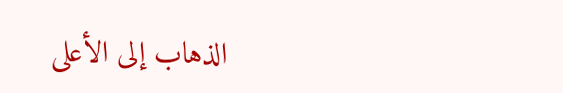الذهاب إلى الأعلى